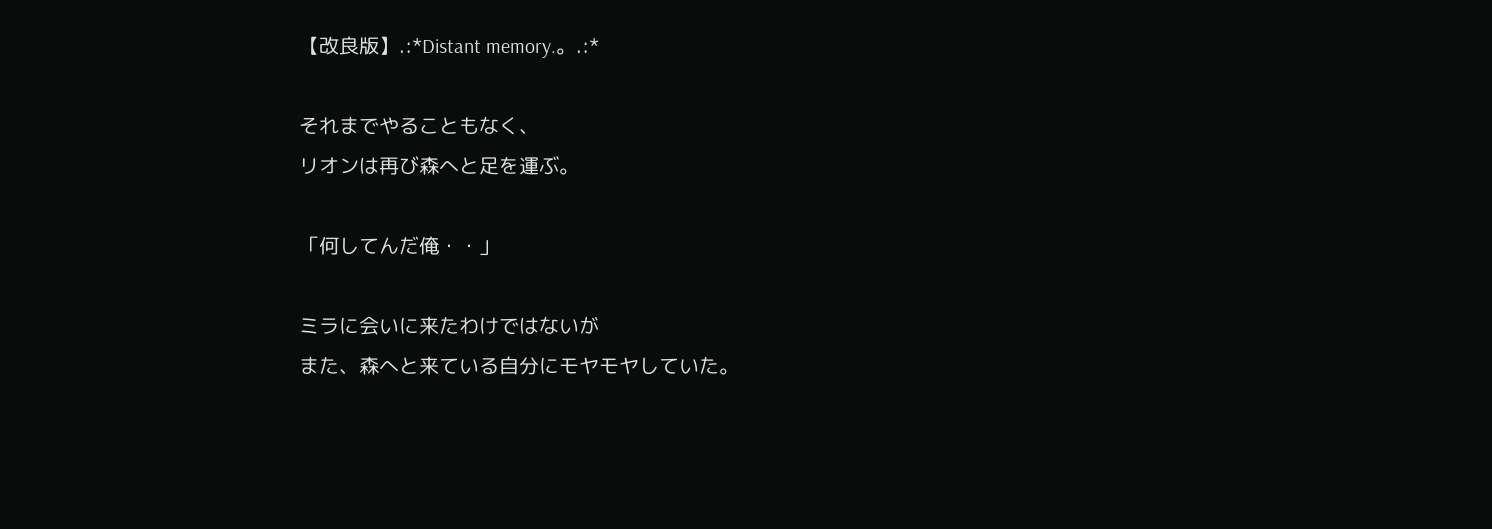【改良版】.:*Distant memory.。.:*

それまでやることもなく、
リオンは再び森へと足を運ぶ。

「何してんだ俺・・」

ミラに会いに来たわけではないが
また、森へと来ている自分にモヤモヤしていた。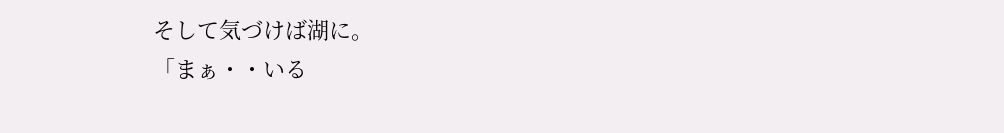そして気づけば湖に。
「まぁ・・いる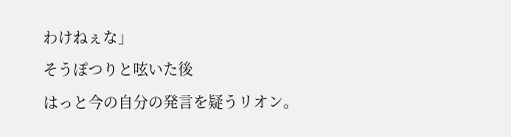わけねぇな」
そうぽつりと呟いた後
はっと今の自分の発言を疑うリオン。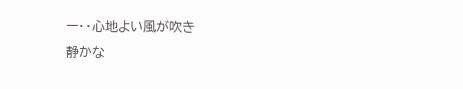ー・・心地よい風が吹き
静かな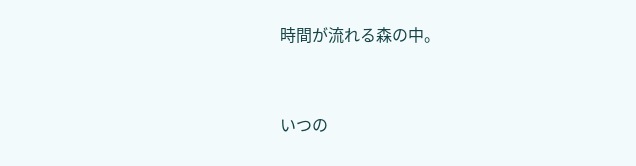時間が流れる森の中。


いつの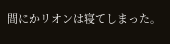間にかリオンは寝てしまった。